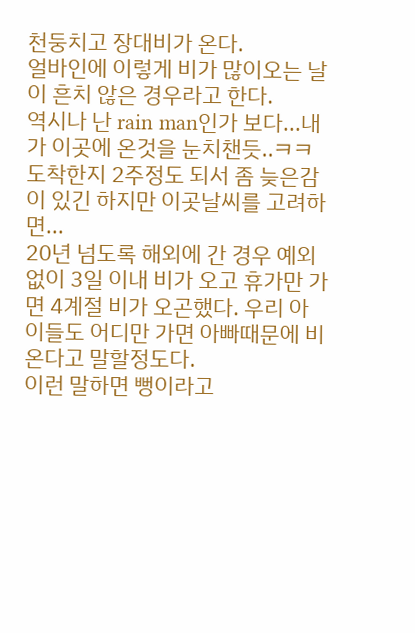천둥치고 장대비가 온다.
얼바인에 이렇게 비가 많이오는 날이 흔치 않은 경우라고 한다.
역시나 난 rain man인가 보다...내가 이곳에 온것을 눈치챈듯..ㅋㅋ
도착한지 2주정도 되서 좀 늦은감이 있긴 하지만 이곳날씨를 고려하면...
20년 넘도록 해외에 간 경우 예외없이 3일 이내 비가 오고 휴가만 가면 4계절 비가 오곤했다. 우리 아이들도 어디만 가면 아빠때문에 비온다고 말할정도다.
이런 말하면 뻥이라고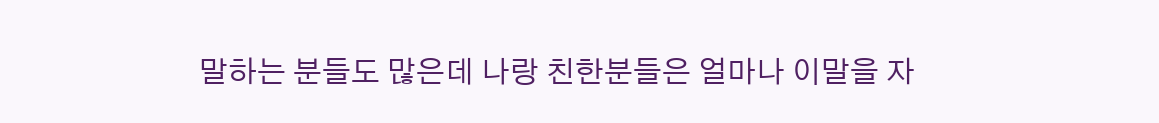말하는 분들도 많은데 나랑 친한분들은 얼마나 이말을 자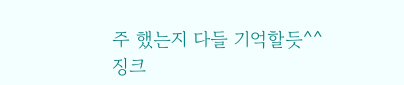주 했는지 다들 기억할듯^^
징크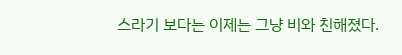스라기 보다는 이제는 그냥 비와 친해졌다.